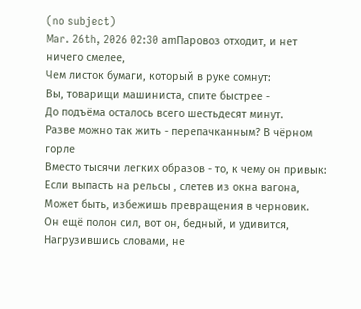(no subject)
Mar. 26th, 2026 02:30 amПаровоз отходит, и нет ничего смелее,
Чем листок бумаги, который в руке сомнут:
Вы, товарищи машиниста, спите быстрее -
До подъёма осталось всего шестьдесят минут.
Разве можно так жить - перепачканным? В чёрном горле
Вместо тысячи легких образов - то, к чему он привык:
Если выпасть на рельсы , слетев из окна вагона,
Может быть, избежишь превращения в черновик.
Он ещё полон сил, вот он, бедный, и удивится,
Нагрузившись словами, не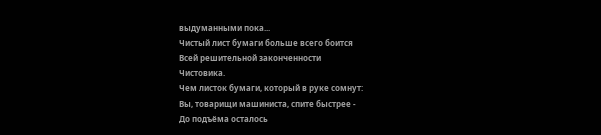выдуманными пока...
Чистый лист бумаги больше всего боится
Всей решительной законченности
Чистовика.
Чем листок бумаги, который в руке сомнут:
Вы, товарищи машиниста, спите быстрее -
До подъёма осталось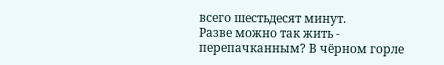всего шестьдесят минут.
Разве можно так жить - перепачканным? В чёрном горле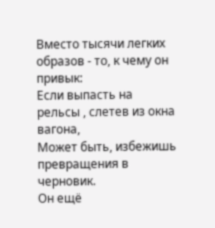Вместо тысячи легких образов - то, к чему он привык:
Если выпасть на рельсы , слетев из окна вагона,
Может быть, избежишь превращения в черновик.
Он ещё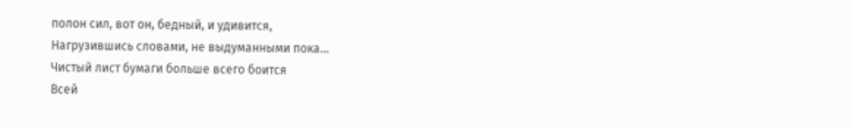полон сил, вот он, бедный, и удивится,
Нагрузившись словами, не выдуманными пока...
Чистый лист бумаги больше всего боится
Всей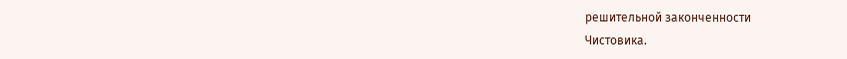решительной законченности
Чистовика.